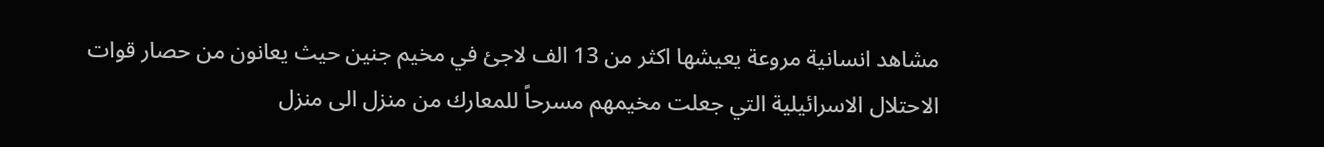مشاهد انسانية مروعة يعيشها اكثر من 13 الف لاجئ في مخيم جنين حيث يعانون من حصار قوات الاحتلال الاسرائيلية التي جعلت مخيمهم مسرحاً للمعارك من منزل الى منزل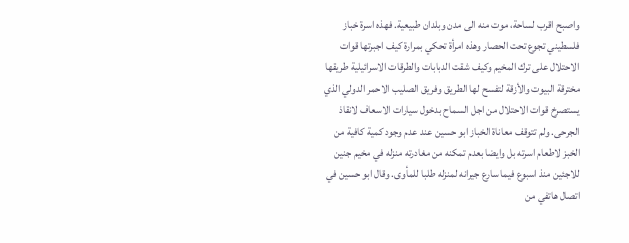واصبح اقرب لساحة، موت منه الى مدن وبلدان طبيعية. فهذه اسرة خباز فلسطيني تجوع تحت الحصار وهذه امرأة تحكي بمرارة كيف اجبرتها قوات الاحتلال على ترك المخيم وكيف شقت الدبابات والطرقات الاسرائيلية طريقها مخترقة البيوت والأزقة لتفسح لها الطريق وفريق الصليب الاحمر الدولي الذي يستصرخ قوات الاحتلال من اجل السماح بدخول سيارات الاسعاف لانقاذ الجرحى. ولم تتوقف معاناة الخباز ابو حسين عند عدم وجود كمية كافية من الخبز لاطعام اسرته بل وايضا بعدم تمكنه من مغادرته منزله في مخيم جنين للاجئين منذ اسبوع فيما سارع جيرانه لمنزله طلبا للمأوى. وقال ابو حسين في اتصال هاتفي من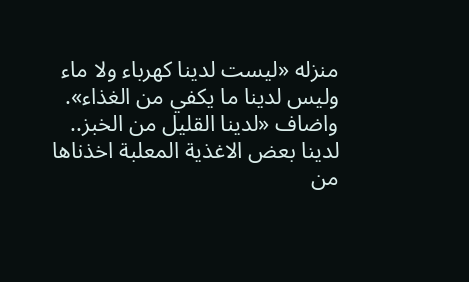منزله «ليست لدينا كهرباء ولا ماء وليس لدينا ما يكفي من الغذاء». واضاف «لدينا القليل من الخبز.. لدينا بعض الاغذية المعلبة اخذناها من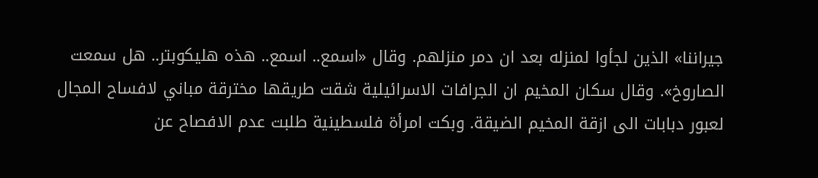جيراننا» الذين لجأوا لمنزله بعد ان دمر منزلهم. وقال «اسمع.. اسمع.. هذه هليكوبتر.. هل سمعت الصاروخ». وقال سكان المخيم ان الجرافات الاسرائيلية شقت طريقها مخترقة مباني لافساح المجال لعبور دبابات الى ازقة المخيم الضيقة. وبكت امرأة فلسطينية طلبت عدم الافصاح عن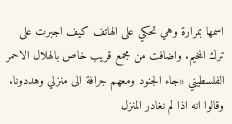اسمها بمرارة وهي تحكي على الهاتف كيف اجبرت على ترك المخيم. واضافت من مجمع قريب خاص بالهلال الاحمر الفلسطيني «جاء الجنود ومعهم جرافة الى منزلي وهددونا. وقالوا انه اذا لم نغادر المنزل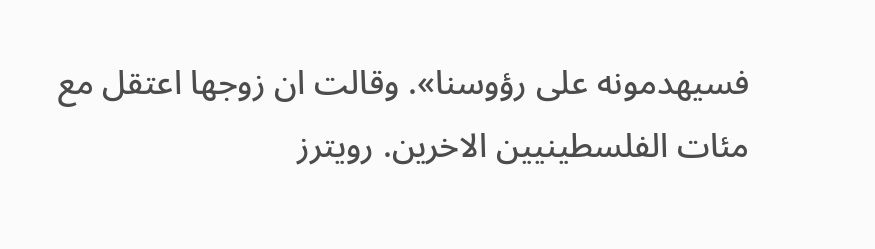فسيهدمونه على رؤوسنا». وقالت ان زوجها اعتقل مع مئات الفلسطينيين الاخرين. رويترز